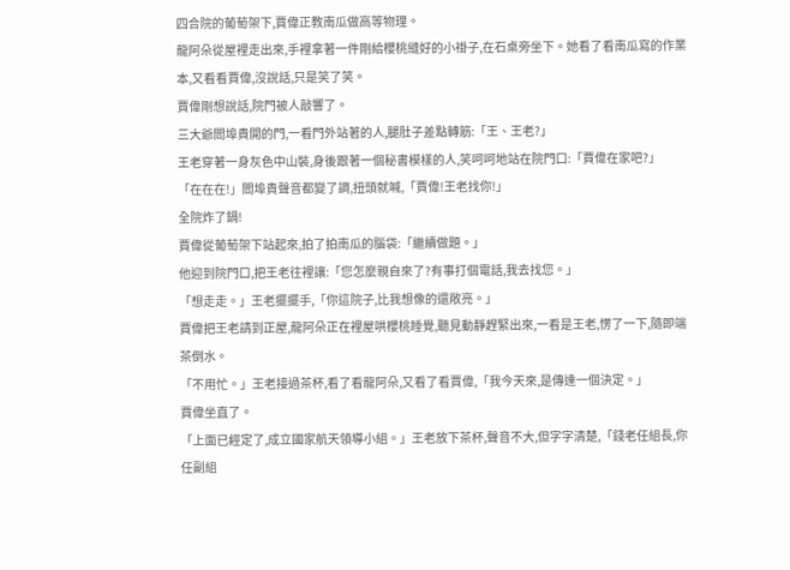四合院的葡萄架下,賈偉正教南瓜做高等物理。
龍阿朵從屋裡走出來,手裡拿著一件剛給櫻桃縫好的小褂子,在石桌旁坐下。她看了看南瓜寫的作業本,又看看賈偉,沒說話,只是笑了笑。
賈偉剛想說話,院門被人敲響了。
三大爺閻埠貴開的門,一看門外站著的人,腿肚子差點轉筋:「王、王老?」
王老穿著一身灰色中山裝,身後跟著一個秘書模樣的人,笑呵呵地站在院門口:「賈偉在家吧?」
「在在在!」閻埠貴聲音都變了調,扭頭就喊,「賈偉!王老找你!」
全院炸了鍋!
賈偉從葡萄架下站起來,拍了拍南瓜的腦袋:「繼續做題。」
他迎到院門口,把王老往裡讓:「您怎麼親自來了?有事打個電話,我去找您。」
「想走走。」王老擺擺手,「你這院子,比我想像的還敞亮。」
賈偉把王老請到正屋,龍阿朵正在裡屋哄櫻桃睡覺,聽見動靜趕緊出來,一看是王老,愣了一下,隨即端茶倒水。
「不用忙。」王老接過茶杯,看了看龍阿朵,又看了看賈偉,「我今天來,是傳達一個決定。」
賈偉坐直了。
「上面已經定了,成立國家航天領導小組。」王老放下茶杯,聲音不大,但字字清楚,「錢老任組長,你任副組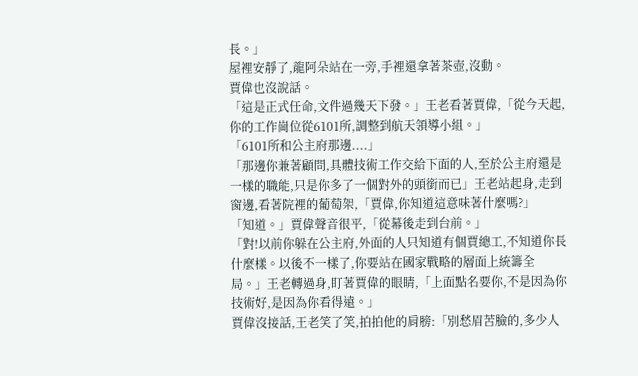長。」
屋裡安靜了,龍阿朵站在一旁,手裡還拿著茶壺,沒動。
賈偉也沒說話。
「這是正式任命,文件過幾天下發。」王老看著賈偉,「從今天起,你的工作崗位從6101所,調整到航天領導小組。」
「6101所和公主府那邊....」
「那邊你兼著顧問,具體技術工作交給下面的人,至於公主府還是一樣的職能,只是你多了一個對外的頭銜而已」王老站起身,走到窗邊,看著院裡的葡萄架,「賈偉,你知道這意味著什麼嗎?」
「知道。」賈偉聲音很平,「從幕後走到台前。」
「對!以前你躲在公主府,外面的人只知道有個賈總工,不知道你長什麼樣。以後不一樣了,你要站在國家戰略的層面上統籌全局。」王老轉過身,盯著賈偉的眼睛,「上面點名要你,不是因為你技術好,是因為你看得遠。」
賈偉沒接話,王老笑了笑,拍拍他的肩膀:「別愁眉苦臉的,多少人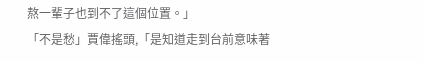熬一輩子也到不了這個位置。」
「不是愁」賈偉搖頭,「是知道走到台前意味著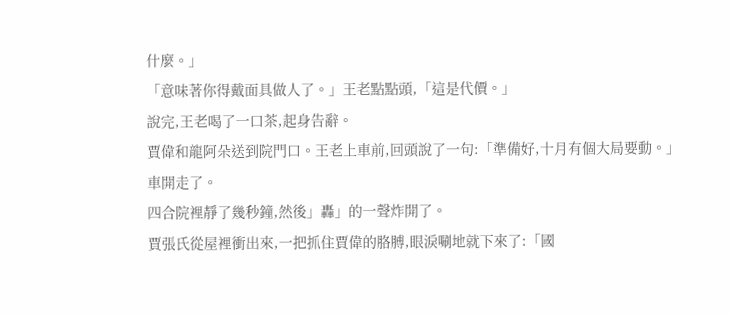什麼。」
「意味著你得戴面具做人了。」王老點點頭,「這是代價。」
說完,王老喝了一口茶,起身告辭。
賈偉和龍阿朵送到院門口。王老上車前,回頭說了一句:「準備好,十月有個大局要動。」
車開走了。
四合院裡靜了幾秒鐘,然後」轟」的一聲炸開了。
賈張氏從屋裡衝出來,一把抓住賈偉的胳膊,眼淚唰地就下來了:「國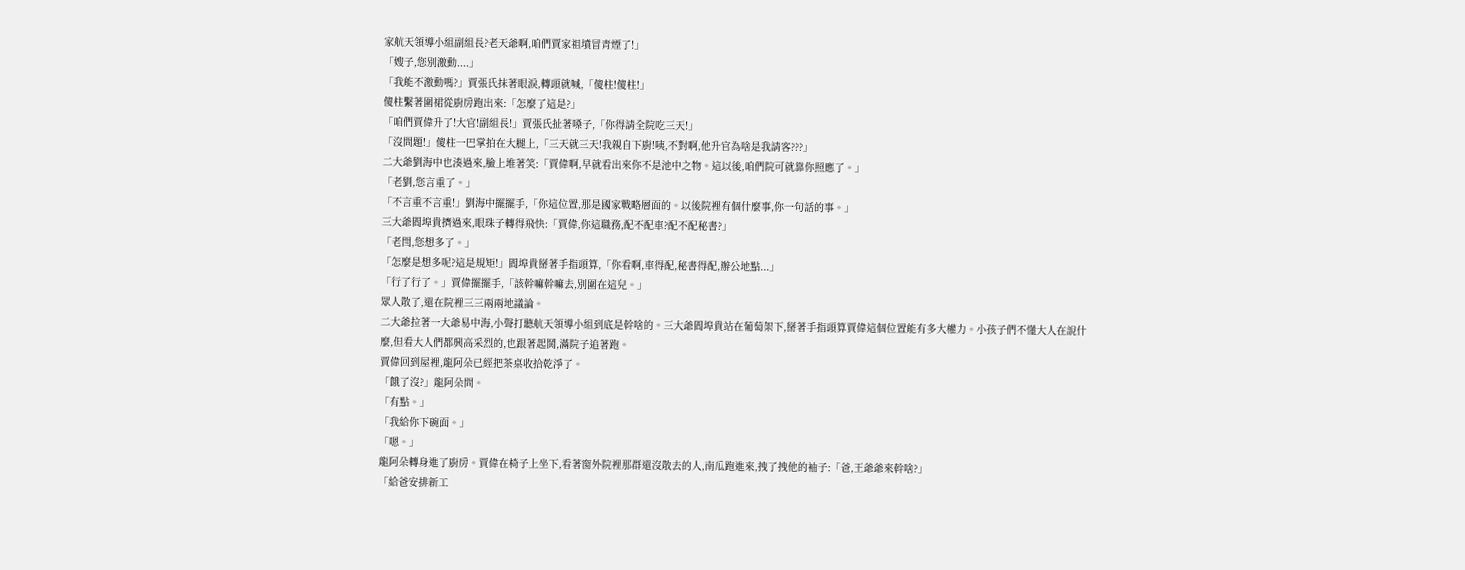家航天領導小組副組長?老天爺啊,咱們賈家祖墳冒青煙了!」
「嫂子,您別激動....」
「我能不激動嗎?」賈張氏抹著眼淚,轉頭就喊,「傻柱!傻柱!」
傻柱繫著圍裙從廚房跑出來:「怎麼了這是?」
「咱們賈偉升了!大官!副組長!」賈張氏扯著嗓子,「你得請全院吃三天!」
「沒問題!」傻柱一巴掌拍在大腿上,「三天就三天!我親自下廚!咦,不對啊,他升官為啥是我請客???」
二大爺劉海中也湊過來,臉上堆著笑:「賈偉啊,早就看出來你不是池中之物。這以後,咱們院可就靠你照應了。」
「老劉,您言重了。」
「不言重不言重!」劉海中擺擺手,「你這位置,那是國家戰略層面的。以後院裡有個什麼事,你一句話的事。」
三大爺閻埠貴擠過來,眼珠子轉得飛快:「賈偉,你這職務,配不配車?配不配秘書?」
「老閆,您想多了。」
「怎麼是想多呢?這是規矩!」閻埠貴掰著手指頭算,「你看啊,車得配,秘書得配,辦公地點...」
「行了行了。」賈偉擺擺手,「該幹嘛幹嘛去,別圍在這兒。」
眾人散了,還在院裡三三兩兩地議論。
二大爺拉著一大爺易中海,小聲打聽航天領導小組到底是幹啥的。三大爺閻埠貴站在葡萄架下,掰著手指頭算賈偉這個位置能有多大權力。小孩子們不懂大人在說什麼,但看大人們都興高采烈的,也跟著起鬨,滿院子追著跑。
賈偉回到屋裡,龍阿朵已經把茶桌收拾乾淨了。
「餓了沒?」龍阿朵問。
「有點。」
「我給你下碗面。」
「嗯。」
龍阿朵轉身進了廚房。賈偉在椅子上坐下,看著窗外院裡那群還沒散去的人,南瓜跑進來,拽了拽他的袖子:「爸,王爺爺來幹啥?」
「給爸安排新工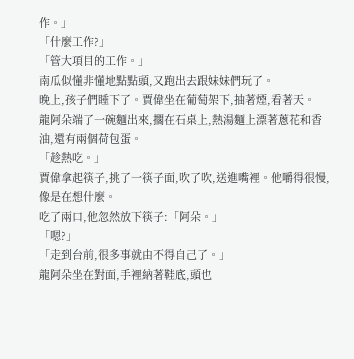作。」
「什麼工作?」
「管大項目的工作。」
南瓜似懂非懂地點點頭,又跑出去跟妹妹們玩了。
晚上,孩子們睡下了。賈偉坐在葡萄架下,抽著煙,看著天。
龍阿朵端了一碗麵出來,擱在石桌上,熱湯麵上漂著蔥花和香油,還有兩個荷包蛋。
「趁熱吃。」
賈偉拿起筷子,挑了一筷子面,吹了吹,送進嘴裡。他嚼得很慢,像是在想什麼。
吃了兩口,他忽然放下筷子:「阿朵。」
「嗯?」
「走到台前,很多事就由不得自己了。」
龍阿朵坐在對面,手裡納著鞋底,頭也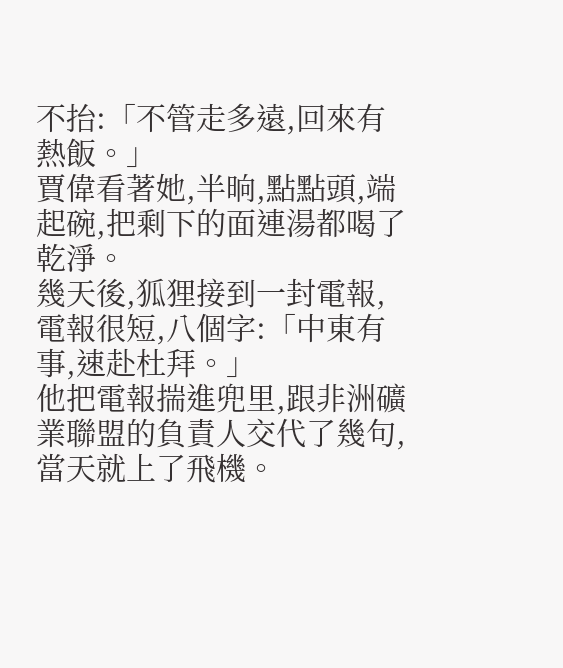不抬:「不管走多遠,回來有熱飯。」
賈偉看著她,半晌,點點頭,端起碗,把剩下的面連湯都喝了乾淨。
幾天後,狐狸接到一封電報,電報很短,八個字:「中東有事,速赴杜拜。」
他把電報揣進兜里,跟非洲礦業聯盟的負責人交代了幾句,當天就上了飛機。